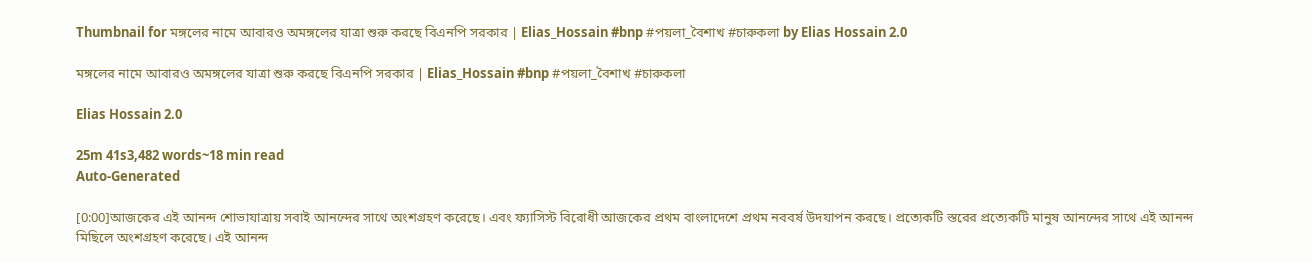Thumbnail for মঙ্গলের নামে আবারও অমঙ্গলের যাত্রা শুরু করছে বিএনপি সরকার | Elias_Hossain #bnp #পয়লা_বৈশাখ #চারুকলা by Elias Hossain 2.0

মঙ্গলের নামে আবারও অমঙ্গলের যাত্রা শুরু করছে বিএনপি সরকার | Elias_Hossain #bnp #পয়লা_বৈশাখ #চারুকলা

Elias Hossain 2.0

25m 41s3,482 words~18 min read
Auto-Generated

[0:00]আজকের এই আনন্দ শোভাযাত্রায় সবাই আনন্দের সাথে অংশগ্রহণ করেছে। এবং ফ্যাসিস্ট বিরোধী আজকের প্রথম বাংলাদেশে প্রথম নববর্ষ উদযাপন করছে। প্রত্যেকটি স্তরের প্রত্যেকটি মানুষ আনন্দের সাথে এই আনন্দ মিছিলে অংশগ্রহণ করেছে। এই আনন্দ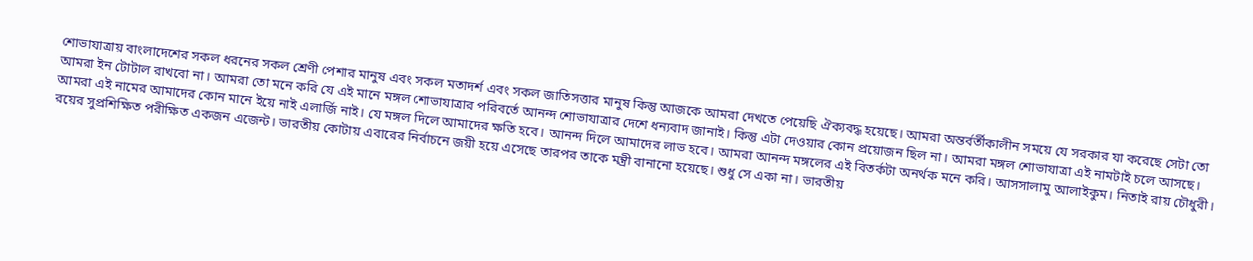শোভাযাত্রায় বাংলাদেশের সকল ধরনের সকল শ্রেণী পেশার মানুষ এবং সকল মতাদর্শ এবং সকল জাতিসত্তার মানুষ কিন্তু আজকে আমরা দেখতে পেয়েছি ঐক্যবদ্ধ হয়েছে। আমরা অন্তর্বর্তীকালীন সময়ে যে সরকার যা করেছে সেটা তো আমরা ইন টোটাল রাখবো না। আমরা তো মনে করি যে এই মানে মঙ্গল শোভাযাত্রার পরিবর্তে আনন্দ শোভাযাত্রার দেশে ধন্যবাদ জানাই। কিন্তু এটা দেওয়ার কোন প্রয়োজন ছিল না। আমরা মঙ্গল শোভাযাত্রা এই নামটাই চলে আসছে। আমরা এই নামের আমাদের কোন মানে ইয়ে নাই এলার্জি নাই। যে মঙ্গল দিলে আমাদের ক্ষতি হবে। আনন্দ দিলে আমাদের লাভ হবে। আমরা আনন্দ মঙ্গলের এই বিতর্কটা অনর্থক মনে করি। আসসালামু আলাইকুম। নিতাই রায় চৌধুরী। রয়ের সুপ্রশিক্ষিত পরীক্ষিত একজন এজেন্ট। ভারতীয় কোটায় এবারের নির্বাচনে জয়ী হয়ে এসেছে তারপর তাকে মন্ত্রী বানানো হয়েছে। শুধু সে একা না। ভারতীয়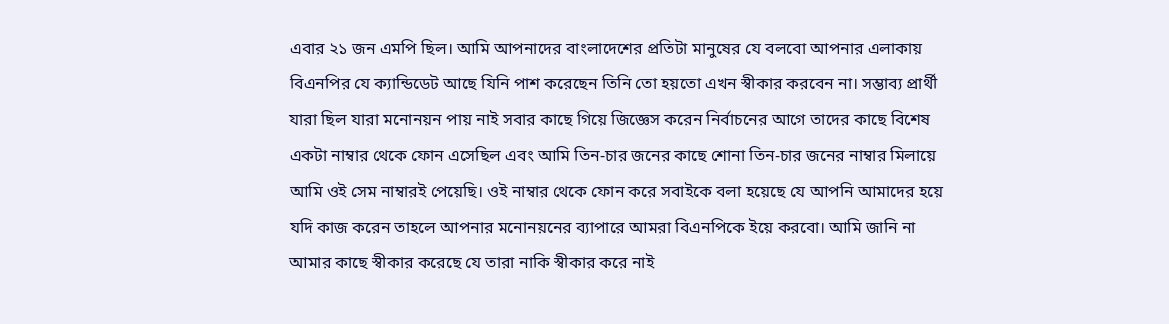এবার ২১ জন এমপি ছিল। আমি আপনাদের বাংলাদেশের প্রতিটা মানুষের যে বলবো আপনার এলাকায় বিএনপির যে ক্যান্ডিডেট আছে যিনি পাশ করেছেন তিনি তো হয়তো এখন স্বীকার করবেন না। সম্ভাব্য প্রার্থী যারা ছিল যারা মনোনয়ন পায় নাই সবার কাছে গিয়ে জিজ্ঞেস করেন নির্বাচনের আগে তাদের কাছে বিশেষ একটা নাম্বার থেকে ফোন এসেছিল এবং আমি তিন-চার জনের কাছে শোনা তিন-চার জনের নাম্বার মিলায়ে আমি ওই সেম নাম্বারই পেয়েছি। ওই নাম্বার থেকে ফোন করে সবাইকে বলা হয়েছে যে আপনি আমাদের হয়ে যদি কাজ করেন তাহলে আপনার মনোনয়নের ব্যাপারে আমরা বিএনপিকে ইয়ে করবো। আমি জানি না আমার কাছে স্বীকার করেছে যে তারা নাকি স্বীকার করে নাই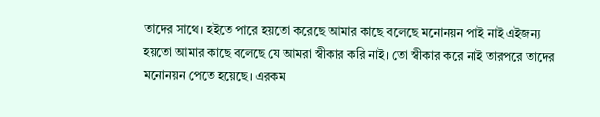তাদের সাথে। হইতে পারে হয়তো করেছে আমার কাছে বলেছে মনোনয়ন পাই নাই এইজন্য হয়তো আমার কাছে বলেছে যে আমরা স্বীকার করি নাই। তো স্বীকার করে নাই তারপরে তাদের মনোনয়ন পেতে হয়েছে। এরকম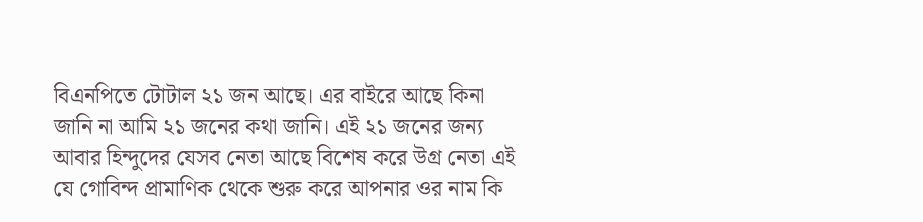বিএনপিতে টোটাল ২১ জন আছে। এর বাইরে আছে কিনা জানি না আমি ২১ জনের কথা জানি। এই ২১ জনের জন্য আবার হিন্দুদের যেসব নেতা আছে বিশেষ করে উগ্র নেতা এই যে গোবিন্দ প্রামাণিক থেকে শুরু করে আপনার ওর নাম কি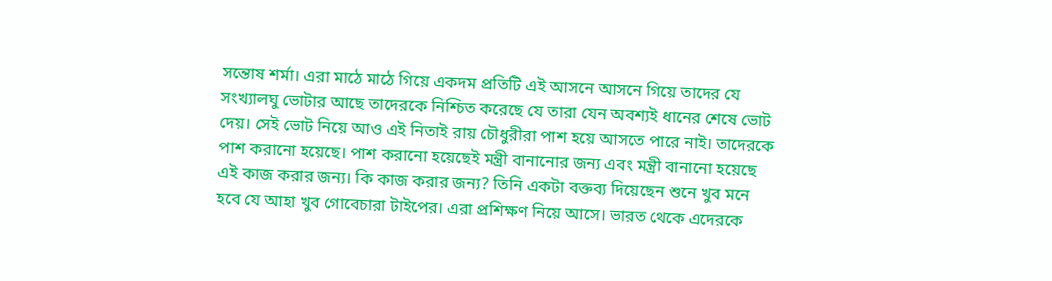সন্তোষ শর্মা। এরা মাঠে মাঠে গিয়ে একদম প্রতিটি এই আসনে আসনে গিয়ে তাদের যে সংখ্যালঘু ভোটার আছে তাদেরকে নিশ্চিত করেছে যে তারা যেন অবশ্যই ধানের শেষে ভোট দেয়। সেই ভোট নিয়ে আও এই নিতাই রায় চৌধুরীরা পাশ হয়ে আসতে পারে নাই। তাদেরকে পাশ করানো হয়েছে। পাশ করানো হয়েছেই মন্ত্রী বানানোর জন্য এবং মন্ত্রী বানানো হয়েছে এই কাজ করার জন্য। কি কাজ করার জন্য? তিনি একটা বক্তব্য দিয়েছেন শুনে খুব মনে হবে যে আহা খুব গোবেচারা টাইপের। এরা প্রশিক্ষণ নিয়ে আসে। ভারত থেকে এদেরকে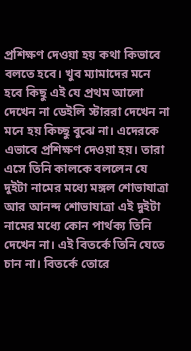প্রশিক্ষণ দেওয়া হয় কথা কিভাবে বলতে হবে। খুব ম্যামাদের মনে হবে কিছু এই যে প্রথম আলো দেখেন না ডেইলি স্টাররা দেখেন না মনে হয় কিচ্ছু বুঝে না। এদেরকে এভাবে প্রশিক্ষণ দেওয়া হয়। তারা এসে তিনি কালকে বললেন যে দুইটা নামের মধ্যে মঙ্গল শোভাযাত্রা আর আনন্দ শোভাযাত্রা এই দুইটা নামের মধ্যে কোন পার্থক্য তিনি দেখেন না। এই বিতর্কে তিনি যেতে চান না। বিতর্কে তোরে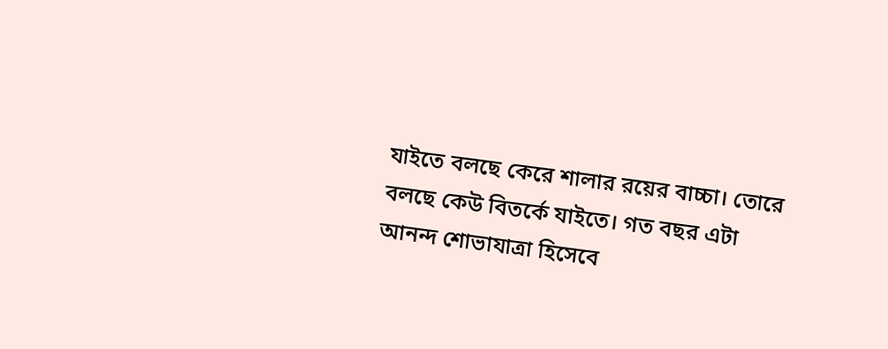যাইতে বলছে কেরে শালার রয়ের বাচ্চা। তোরে বলছে কেউ বিতর্কে যাইতে। গত বছর এটা আনন্দ শোভাযাত্রা হিসেবে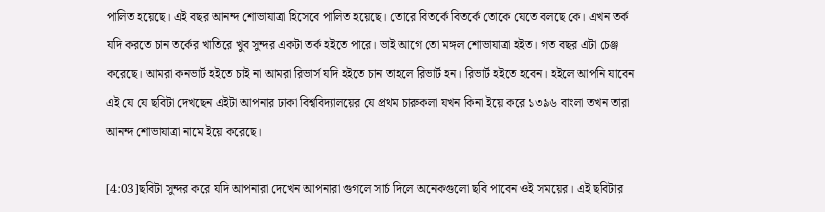পালিত হয়েছে। এই বছর আনন্দ শোভাযাত্রা হিসেবে পালিত হয়েছে। তোরে বিতর্কে বিতর্কে তোকে যেতে বলছে কে। এখন তর্ক যদি করতে চান তর্কের খাতিরে খুব সুন্দর একটা তর্ক হইতে পারে। ভাই আগে তো মঙ্গল শোভাযাত্রা হইত। গত বছর এটা চেঞ্জ করেছে। আমরা কনভার্ট হইতে চাই না আমরা রিভার্স যদি হইতে চান তাহলে রিভার্ট হন। রিভার্ট হইতে হবেন। হইলে আপনি যাবেন এই যে যে ছবিটা দেখছেন এইটা আপনার ঢাকা বিশ্ববিদ্যালয়ের যে প্রথম চারুকলা যখন কিনা ইয়ে করে ১৩৯৬ বাংলা তখন তারা আনন্দ শোভাযাত্রা নামে ইয়ে করেছে।

[4:03]ছবিটা সুন্দর করে যদি আপনারা দেখেন আপনারা গুগলে সার্চ দিলে অনেকগুলো ছবি পাবেন ওই সময়ের। এই ছবিটার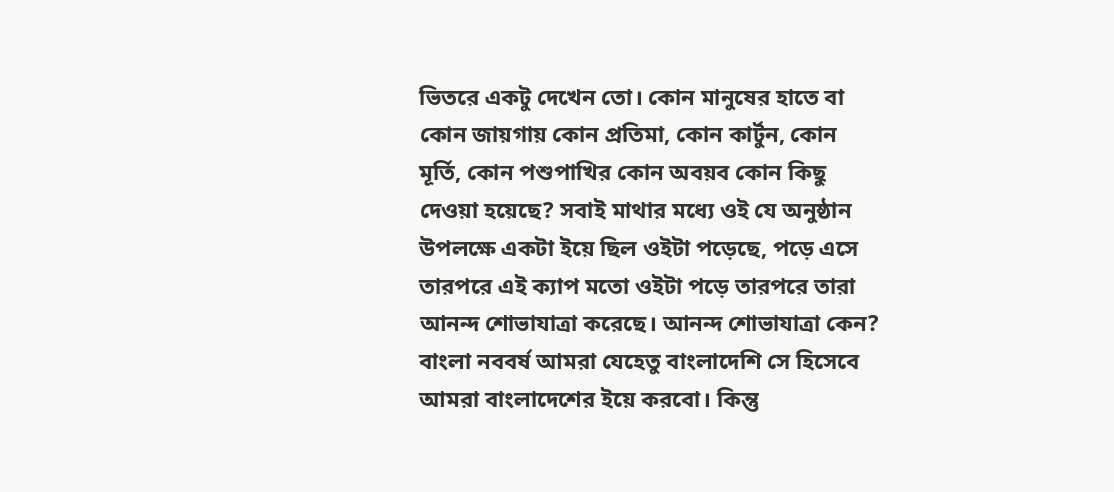ভিতরে একটু দেখেন তো। কোন মানুষের হাতে বা কোন জায়গায় কোন প্রতিমা, কোন কার্টুন, কোন মূর্তি, কোন পশুপাখির কোন অবয়ব কোন কিছু দেওয়া হয়েছে? সবাই মাথার মধ্যে ওই যে অনুষ্ঠান উপলক্ষে একটা ইয়ে ছিল ওইটা পড়েছে, পড়ে এসে তারপরে এই ক্যাপ মতো ওইটা পড়ে তারপরে তারা আনন্দ শোভাযাত্রা করেছে। আনন্দ শোভাযাত্রা কেন? বাংলা নববর্ষ আমরা যেহেতু বাংলাদেশি সে হিসেবে আমরা বাংলাদেশের ইয়ে করবো। কিন্তু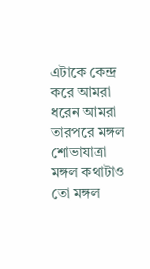এটাকে কেন্দ্র করে আমরা ধরেন আমরা তারপরে মঙ্গল শোভাযাত্রা মঙ্গল কথাটাও তো মঙ্গল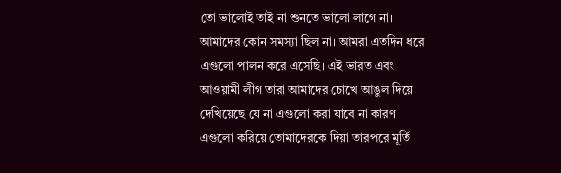তো ভালোই তাই না শুনতে ভালো লাগে না। আমাদের কোন সমস্যা ছিল না। আমরা এতদিন ধরে এগুলো পালন করে এসেছি। এই ভারত এবং আওয়ামী লীগ তারা আমাদের চোখে আঙুল দিয়ে দেখিয়েছে যে না এগুলো করা যাবে না কারণ এগুলো করিয়ে তোমাদেরকে দিয়া তারপরে মূর্তি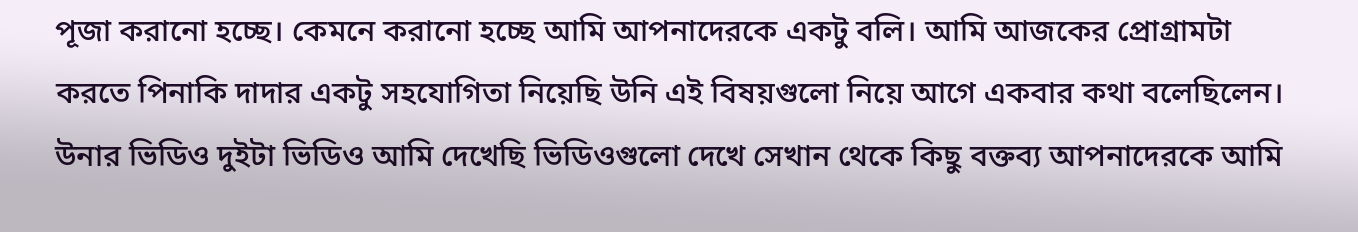পূজা করানো হচ্ছে। কেমনে করানো হচ্ছে আমি আপনাদেরকে একটু বলি। আমি আজকের প্রোগ্রামটা করতে পিনাকি দাদার একটু সহযোগিতা নিয়েছি উনি এই বিষয়গুলো নিয়ে আগে একবার কথা বলেছিলেন। উনার ভিডিও দুইটা ভিডিও আমি দেখেছি ভিডিওগুলো দেখে সেখান থেকে কিছু বক্তব্য আপনাদেরকে আমি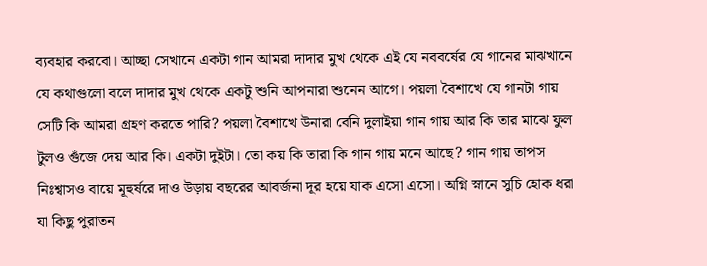ব্যবহার করবো। আচ্ছা সেখানে একটা গান আমরা দাদার মুখ থেকে এই যে নববর্ষের যে গানের মাঝখানে যে কথাগুলো বলে দাদার মুখ থেকে একটু শুনি আপনারা শুনেন আগে। পয়লা বৈশাখে যে গানটা গায় সেটি কি আমরা গ্রহণ করতে পারি? পয়লা বৈশাখে উনারা বেনি দুলাইয়া গান গায় আর কি তার মাঝে ফুল টুলও গুঁজে দেয় আর কি। একটা দুইটা। তো কয় কি তারা কি গান গায় মনে আছে? গান গায় তাপস নিঃশ্বাসও বায়ে মূহুর্ষরে দাও উড়ায় বছরের আবর্জনা দূর হয়ে যাক এসো এসো। অগ্নি স্নানে সুচি হোক ধরা যা কিছু পুরাতন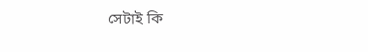সেটাই কি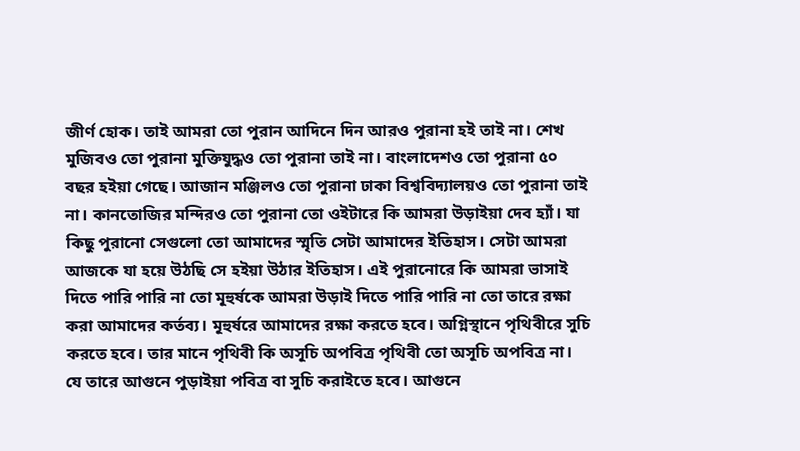জীর্ণ হোক। তাই আমরা তো পুরান আদিনে দিন আরও পুরানা হই তাই না। শেখ মুজিবও তো পুরানা মুক্তিযুদ্ধও তো পুরানা তাই না। বাংলাদেশও তো পুরানা ৫০ বছর হইয়া গেছে। আজান মঞ্জিলও তো পুরানা ঢাকা বিশ্ববিদ্যালয়ও তো পুরানা তাই না। কানতোজির মন্দিরও তো পুরানা তো ওইটারে কি আমরা উড়াইয়া দেব হ্যাঁ। যা কিছু পুরানো সেগুলো তো আমাদের স্মৃতি সেটা আমাদের ইতিহাস। সেটা আমরা আজকে যা হয়ে উঠছি সে হইয়া উঠার ইতিহাস। এই পুরানোরে কি আমরা ভাসাই দিতে পারি পারি না তো মূহুর্ষকে আমরা উড়াই দিতে পারি পারি না তো তারে রক্ষা করা আমাদের কর্তব্য। মূহুর্ষরে আমাদের রক্ষা করতে হবে। অগ্নিস্থানে পৃথিবীরে সুচি করতে হবে। তার মানে পৃথিবী কি অসূচি অপবিত্র পৃথিবী তো অসূচি অপবিত্র না। যে তারে আগুনে পুড়াইয়া পবিত্র বা সুচি করাইতে হবে। আগুনে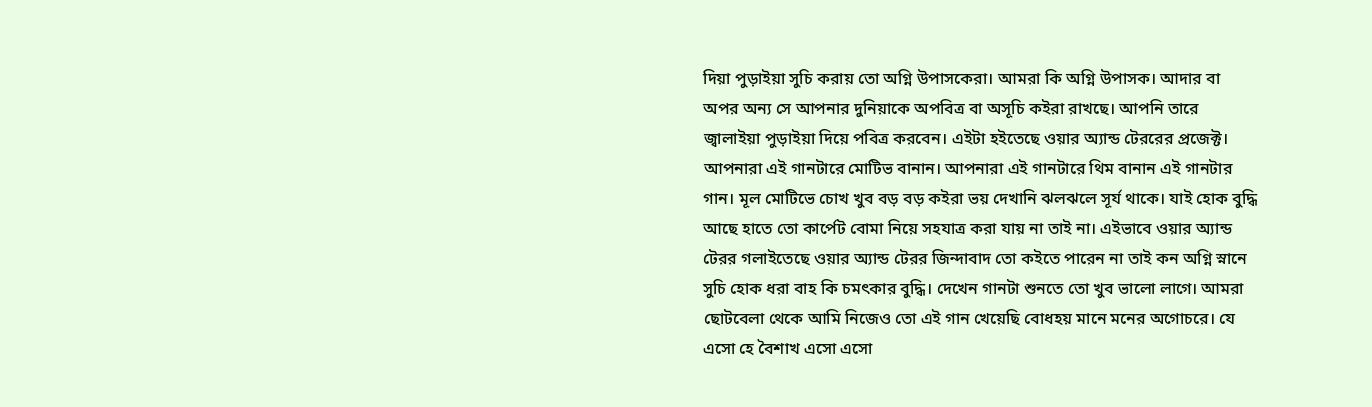দিয়া পুড়াইয়া সুচি করায় তো অগ্নি উপাসকেরা। আমরা কি অগ্নি উপাসক। আদার বা অপর অন্য সে আপনার দুনিয়াকে অপবিত্র বা অসূচি কইরা রাখছে। আপনি তারে জ্বালাইয়া পুড়াইয়া দিয়ে পবিত্র করবেন। এইটা হইতেছে ওয়ার অ্যান্ড টেররের প্রজেক্ট। আপনারা এই গানটারে মোটিভ বানান। আপনারা এই গানটারে থিম বানান এই গানটার গান। মূল মোটিভে চোখ খুব বড় বড় কইরা ভয় দেখানি ঝলঝলে সূর্য থাকে। যাই হোক বুদ্ধি আছে হাতে তো কার্পেট বোমা নিয়ে সহযাত্র করা যায় না তাই না। এইভাবে ওয়ার অ্যান্ড টেরর গলাইতেছে ওয়ার অ্যান্ড টেরর জিন্দাবাদ তো কইতে পারেন না তাই কন অগ্নি স্নানে সুচি হোক ধরা বাহ কি চমৎকার বুদ্ধি। দেখেন গানটা শুনতে তো খুব ভালো লাগে। আমরা ছোটবেলা থেকে আমি নিজেও তো এই গান খেয়েছি বোধহয় মানে মনের অগোচরে। যে এসো হে বৈশাখ এসো এসো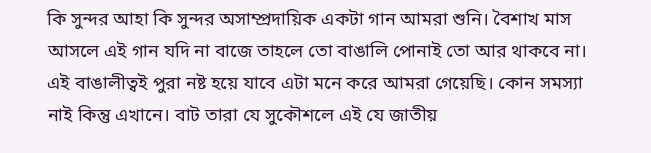কি সুন্দর আহা কি সুন্দর অসাম্প্রদায়িক একটা গান আমরা শুনি। বৈশাখ মাস আসলে এই গান যদি না বাজে তাহলে তো বাঙালি পোনাই তো আর থাকবে না। এই বাঙালীত্বই পুরা নষ্ট হয়ে যাবে এটা মনে করে আমরা গেয়েছি। কোন সমস্যা নাই কিন্তু এখানে। বাট তারা যে সুকৌশলে এই যে জাতীয়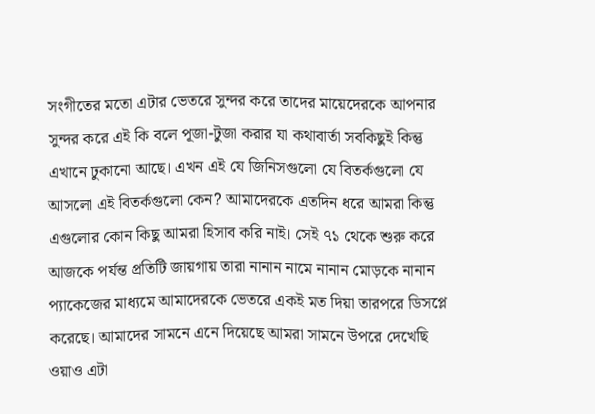সংগীতের মতো এটার ভেতরে সুন্দর করে তাদের মায়েদেরকে আপনার সুন্দর করে এই কি বলে পূজা-টুজা করার যা কথাবার্তা সবকিছুই কিন্তু এখানে ঢুকানো আছে। এখন এই যে জিনিসগুলো যে বিতর্কগুলো যে আসলো এই বিতর্কগুলো কেন? আমাদেরকে এতদিন ধরে আমরা কিন্তু এগুলোর কোন কিছু আমরা হিসাব করি নাই। সেই ৭১ থেকে শুরু করে আজকে পর্যন্ত প্রতিটি জায়গায় তারা নানান নামে নানান মোড়কে নানান প্যাকেজের মাধ্যমে আমাদেরকে ভেতরে একই মত দিয়া তারপরে ডিসপ্লে করেছে। আমাদের সামনে এনে দিয়েছে আমরা সামনে উপরে দেখেছি ওয়াও এটা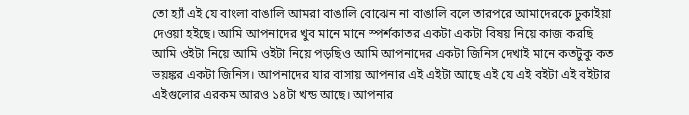তো হ্যাঁ এই যে বাংলা বাঙালি আমরা বাঙালি বোঝেন না বাঙালি বলে তারপরে আমাদেরকে ঢুকাইয়া দেওয়া হইছে। আমি আপনাদের খুব মানে মানে স্পর্শকাতর একটা একটা বিষয় নিয়ে কাজ করছি আমি ওইটা নিয়ে আমি ওইটা নিয়ে পড়ছিও আমি আপনাদের একটা জিনিস দেখাই মানে কতটুকু কত ভয়ঙ্কর একটা জিনিস। আপনাদের যার বাসায় আপনার এই এইটা আছে এই যে এই বইটা এই বইটার এইগুলোর এরকম আরও ১৪টা খন্ড আছে। আপনার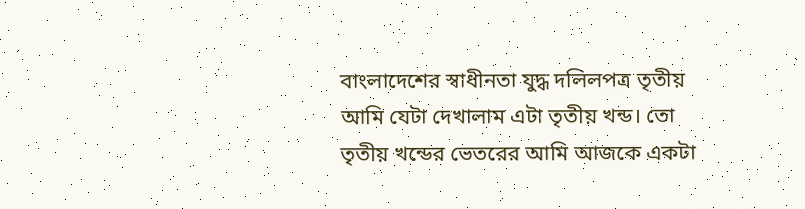বাংলাদেশের স্বাধীনতা যুদ্ধ দলিলপত্র তৃতীয় আমি যেটা দেখালাম এটা তৃতীয় খন্ড। তো তৃতীয় খন্ডের ভেতরের আমি আজকে একটা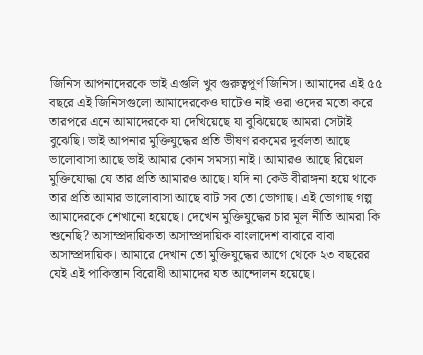জিনিস আপনাদেরকে ভাই এগুলি খুব গুরুত্বপূর্ণ জিনিস। আমাদের এই ৫৫ বছরে এই জিনিসগুলো আমাদেরকেও ঘাটেও নাই ওরা ওদের মতো করে তারপরে এনে আমাদেরকে যা দেখিয়েছে যা বুঝিয়েছে আমরা সেটাই বুঝেছি। ভাই আপনার মুক্তিযুদ্ধের প্রতি ভীষণ রকমের দুর্বলতা আছে ভালোবাসা আছে ভাই আমার কোন সমস্যা নাই। আমারও আছে রিয়েল মুক্তিযোদ্ধা যে তার প্রতি আমারও আছে। যদি না কেউ বীরাঙ্গনা হয়ে থাকে তার প্রতি আমার ভালোবাসা আছে বাট সব তো ভোগাছ। এই ভোগাছ গল্প আমাদেরকে শেখানো হয়েছে। দেখেন মুক্তিযুদ্ধের চার মূল নীতি আমরা কি শুনেছি? অসাম্প্রদায়িকতা অসাম্প্রদায়িক বাংলাদেশ বাবারে বাবা অসাম্প্রদায়িক। আমারে দেখান তো মুক্তিযুদ্ধের আগে থেকে ২৩ বছরের যেই এই পাকিস্তান বিরোধী আমাদের যত আন্দোলন হয়েছে।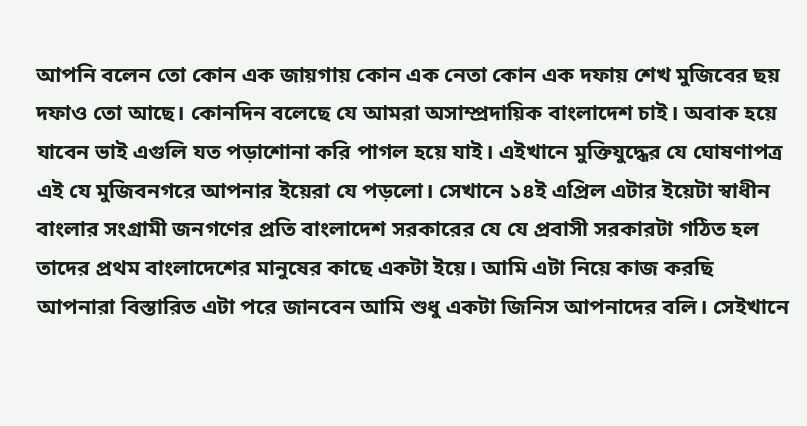আপনি বলেন তো কোন এক জায়গায় কোন এক নেতা কোন এক দফায় শেখ মুজিবের ছয় দফাও তো আছে। কোনদিন বলেছে যে আমরা অসাম্প্রদায়িক বাংলাদেশ চাই। অবাক হয়ে যাবেন ভাই এগুলি যত পড়াশোনা করি পাগল হয়ে যাই। এইখানে মুক্তিযুদ্ধের যে ঘোষণাপত্র এই যে মুজিবনগরে আপনার ইয়েরা যে পড়লো। সেখানে ১৪ই এপ্রিল এটার ইয়েটা স্বাধীন বাংলার সংগ্রামী জনগণের প্রতি বাংলাদেশ সরকারের যে যে প্রবাসী সরকারটা গঠিত হল তাদের প্রথম বাংলাদেশের মানুষের কাছে একটা ইয়ে। আমি এটা নিয়ে কাজ করছি আপনারা বিস্তারিত এটা পরে জানবেন আমি শুধু একটা জিনিস আপনাদের বলি। সেইখানে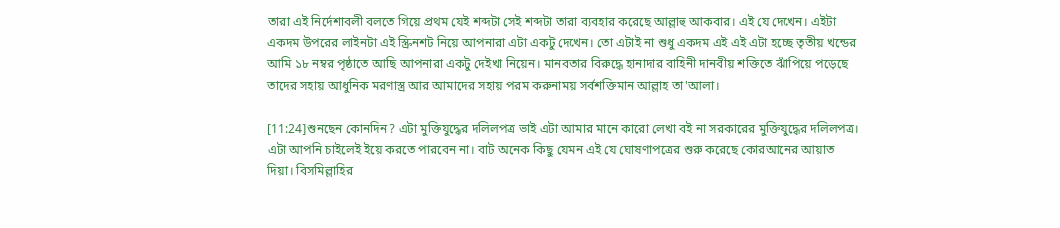তারা এই নির্দেশাবলী বলতে গিয়ে প্রথম যেই শব্দটা সেই শব্দটা তারা ব্যবহার করেছে আল্লাহু আকবার। এই যে দেখেন। এইটা একদম উপরের লাইনটা এই স্ক্রিনশট নিয়ে আপনারা এটা একটু দেখেন। তো এটাই না শুধু একদম এই এই এটা হচ্ছে তৃতীয় খন্ডের আমি ১৮ নম্বর পৃষ্ঠাতে আছি আপনারা একটু দেইখা নিয়েন। মানবতার বিরুদ্ধে হানাদার বাহিনী দানবীয় শক্তিতে ঝাঁপিয়ে পড়েছে তাদের সহায় আধুনিক মরণাস্ত্র আর আমাদের সহায় পরম করুনাময় সর্বশক্তিমান আল্লাহ তা'আলা।

[11:24]শুনছেন কোনদিন? এটা মুক্তিযুদ্ধের দলিলপত্র ভাই এটা আমার মানে কারো লেখা বই না সরকারের মুক্তিযুদ্ধের দলিলপত্র। এটা আপনি চাইলেই ইয়ে করতে পারবেন না। বাট অনেক কিছু যেমন এই যে ঘোষণাপত্রের শুরু করেছে কোরআনের আয়াত দিয়া। বিসমিল্লাহির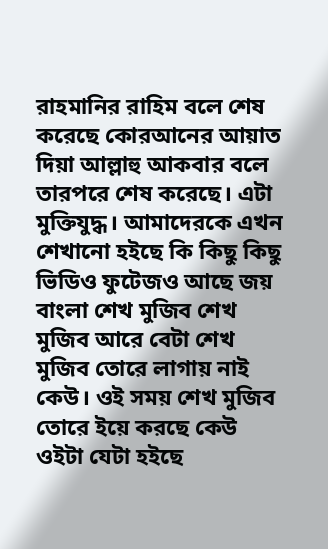রাহমানির রাহিম বলে শেষ করেছে কোরআনের আয়াত দিয়া আল্লাহু আকবার বলে তারপরে শেষ করেছে। এটা মুক্তিযুদ্ধ। আমাদেরকে এখন শেখানো হইছে কি কিছু কিছু ভিডিও ফুটেজও আছে জয় বাংলা শেখ মুজিব শেখ মুজিব আরে বেটা শেখ মুজিব তোরে লাগায় নাই কেউ। ওই সময় শেখ মুজিব তোরে ইয়ে করছে কেউ ওইটা যেটা হইছে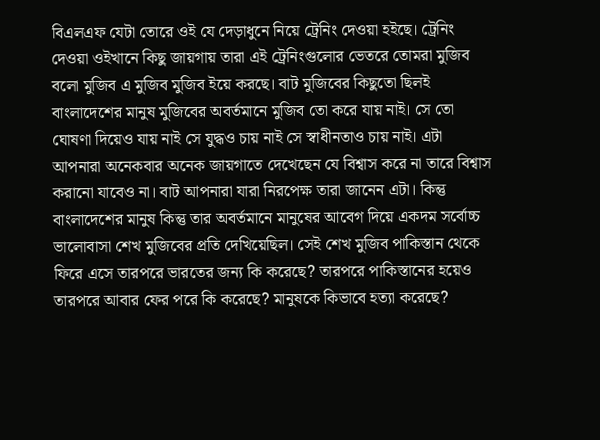বিএলএফ যেটা তোরে ওই যে দেড়াধুনে নিয়ে ট্রেনিং দেওয়া হইছে। ট্রেনিং দেওয়া ওইখানে কিছু জায়গায় তারা এই ট্রেনিংগুলোর ভেতরে তোমরা মুজিব বলো মুজিব এ মুজিব মুজিব ইয়ে করছে। বাট মুজিবের কিছুতো ছিলই বাংলাদেশের মানুষ মুজিবের অবর্তমানে মুজিব তো করে যায় নাই। সে তো ঘোষণা দিয়েও যায় নাই সে যুদ্ধও চায় নাই সে স্বাধীনতাও চায় নাই। এটা আপনারা অনেকবার অনেক জায়গাতে দেখেছেন যে বিশ্বাস করে না তারে বিশ্বাস করানো যাবেও না। বাট আপনারা যারা নিরপেক্ষ তারা জানেন এটা। কিন্তু বাংলাদেশের মানুষ কিন্তু তার অবর্তমানে মানুষের আবেগ দিয়ে একদম সর্বোচ্চ ভালোবাসা শেখ মুজিবের প্রতি দেখিয়েছিল। সেই শেখ মুজিব পাকিস্তান থেকে ফিরে এসে তারপরে ভারতের জন্য কি করেছে? তারপরে পাকিস্তানের হয়েও তারপরে আবার ফের পরে কি করেছে? মানুষকে কিভাবে হত্যা করেছে?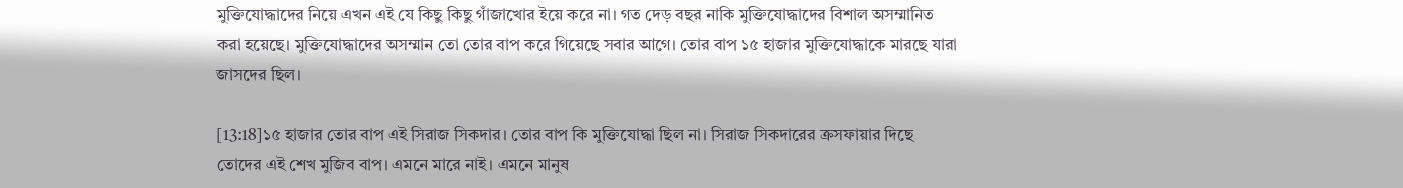মুক্তিযোদ্ধাদের নিয়ে এখন এই যে কিছু কিছু গাঁজাখোর ইয়ে করে না। গত দেড় বছর নাকি মুক্তিযোদ্ধাদের বিশাল অসম্মানিত করা হয়েছে। মুক্তিযোদ্ধাদের অসম্মান তো তোর বাপ করে গিয়েছে সবার আগে। তোর বাপ ১৫ হাজার মুক্তিযোদ্ধাকে মারছে যারা জাসদের ছিল।

[13:18]১৫ হাজার তোর বাপ এই সিরাজ সিকদার। তোর বাপ কি মুক্তিযোদ্ধা ছিল না। সিরাজ সিকদারের ক্রসফায়ার দিছে তোদের এই শেখ মুজিব বাপ। এমনে মারে নাই। এমনে মানুষ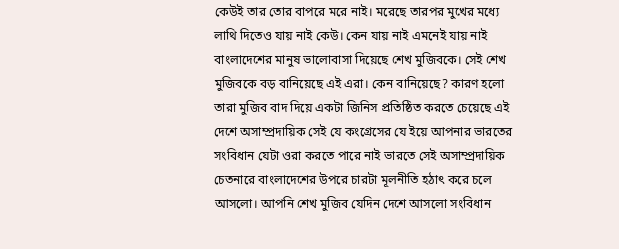কেউই তার তোর বাপরে মরে নাই। মরেছে তারপর মুখের মধ্যে লাথি দিতেও যায় নাই কেউ। কেন যায় নাই এমনেই যায় নাই বাংলাদেশের মানুষ ভালোবাসা দিয়েছে শেখ মুজিবকে। সেই শেখ মুজিবকে বড় বানিয়েছে এই এরা। কেন বানিয়েছে? কারণ হলো তারা মুজিব বাদ দিয়ে একটা জিনিস প্রতিষ্ঠিত করতে চেয়েছে এই দেশে অসাম্প্রদায়িক সেই যে কংগ্রেসের যে ইয়ে আপনার ভারতের সংবিধান যেটা ওরা করতে পারে নাই ভারতে সেই অসাম্প্রদায়িক চেতনারে বাংলাদেশের উপরে চারটা মূলনীতি হঠাৎ করে চলে আসলো। আপনি শেখ মুজিব যেদিন দেশে আসলো সংবিধান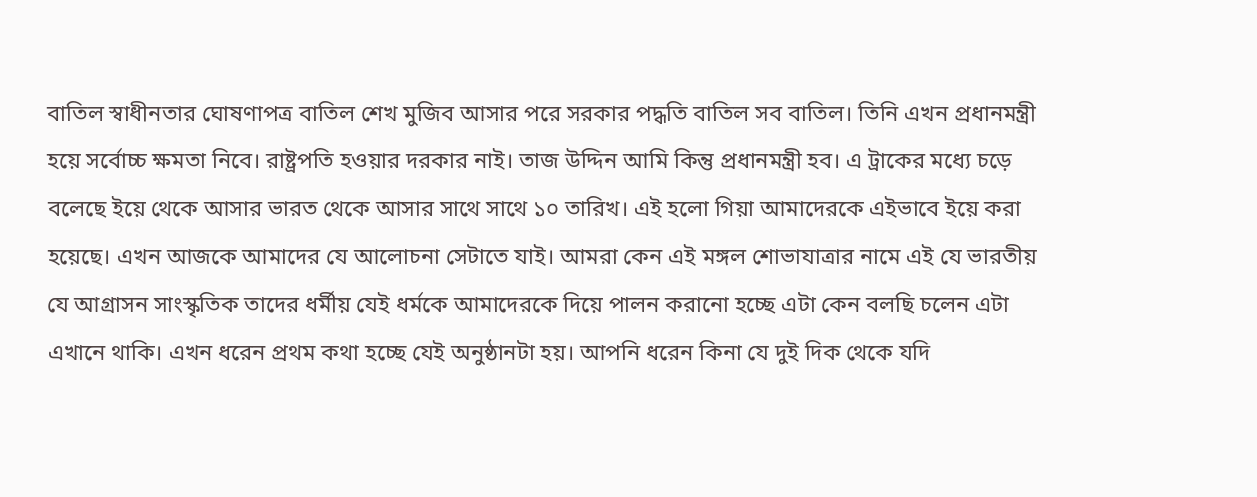বাতিল স্বাধীনতার ঘোষণাপত্র বাতিল শেখ মুজিব আসার পরে সরকার পদ্ধতি বাতিল সব বাতিল। তিনি এখন প্রধানমন্ত্রী হয়ে সর্বোচ্চ ক্ষমতা নিবে। রাষ্ট্রপতি হওয়ার দরকার নাই। তাজ উদ্দিন আমি কিন্তু প্রধানমন্ত্রী হব। এ ট্রাকের মধ্যে চড়ে বলেছে ইয়ে থেকে আসার ভারত থেকে আসার সাথে সাথে ১০ তারিখ। এই হলো গিয়া আমাদেরকে এইভাবে ইয়ে করা হয়েছে। এখন আজকে আমাদের যে আলোচনা সেটাতে যাই। আমরা কেন এই মঙ্গল শোভাযাত্রার নামে এই যে ভারতীয় যে আগ্রাসন সাংস্কৃতিক তাদের ধর্মীয় যেই ধর্মকে আমাদেরকে দিয়ে পালন করানো হচ্ছে এটা কেন বলছি চলেন এটা এখানে থাকি। এখন ধরেন প্রথম কথা হচ্ছে যেই অনুষ্ঠানটা হয়। আপনি ধরেন কিনা যে দুই দিক থেকে যদি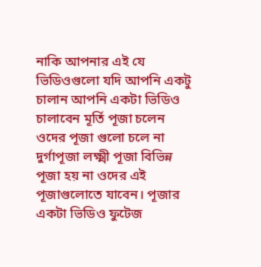নাকি আপনার এই যে ভিডিওগুলো যদি আপনি একটু চালান আপনি একটা ভিডিও চালাবেন মূর্তি পূজা চলেন ওদের পূজা গুলো চলে না দুর্গাপূজা লক্ষ্মী পূজা বিভিন্ন পূজা হয় না ওদের এই পূজাগুলোতে যাবেন। পূজার একটা ভিডিও ফুটেজ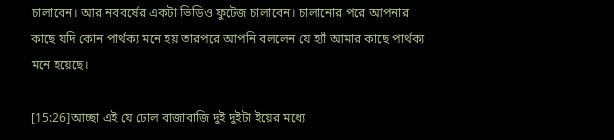চালাবেন। আর নববর্ষের একটা ভিডিও ফুটেজ চালাবেন। চালানোর পরে আপনার কাছে যদি কোন পার্থক্য মনে হয় তারপরে আপনি বললেন যে হ্যাঁ আমার কাছে পার্থক্য মনে হয়েছে।

[15:26]আচ্ছা এই যে ঢোল বাজাবাজি দুই দুইটা ইয়ের মধ্যে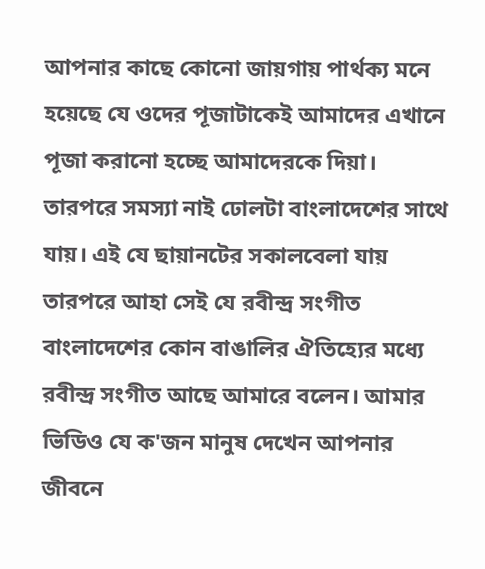আপনার কাছে কোনো জায়গায় পার্থক্য মনে হয়েছে যে ওদের পূজাটাকেই আমাদের এখানে পূজা করানো হচ্ছে আমাদেরকে দিয়া। তারপরে সমস্যা নাই ঢোলটা বাংলাদেশের সাথে যায়। এই যে ছায়ানটের সকালবেলা যায় তারপরে আহা সেই যে রবীন্দ্র সংগীত বাংলাদেশের কোন বাঙালির ঐতিহ্যের মধ্যে রবীন্দ্র সংগীত আছে আমারে বলেন। আমার ভিডিও যে ক'জন মানুষ দেখেন আপনার জীবনে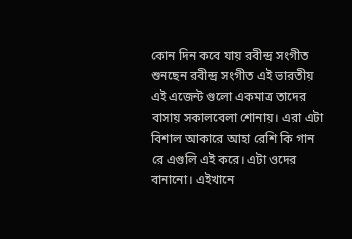কোন দিন কবে যায় রবীন্দ্র সংগীত শুনছেন রবীন্দ্র সংগীত এই ভারতীয় এই এজেন্ট গুলো একমাত্র তাদের বাসায় সকালবেলা শোনায়। এরা এটা বিশাল আকারে আহা রেশি কি গান রে এগুলি এই করে। এটা ওদের বানানো। এইখানে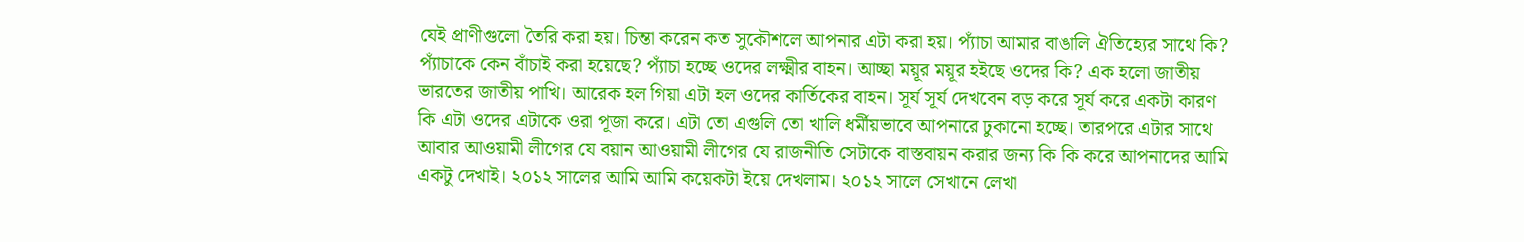যেই প্রাণীগুলো তৈরি করা হয়। চিন্তা করেন কত সুকৌশলে আপনার এটা করা হয়। প্যাঁচা আমার বাঙালি ঐতিহ্যের সাথে কি? প্যাঁচাকে কেন বাঁচাই করা হয়েছে? প্যাঁচা হচ্ছে ওদের লক্ষ্মীর বাহন। আচ্ছা ময়ূর ময়ূর হইছে ওদের কি? এক হলো জাতীয় ভারতের জাতীয় পাখি। আরেক হল গিয়া এটা হল ওদের কার্তিকের বাহন। সূর্য সূর্য দেখবেন বড় করে সূর্য করে একটা কারণ কি এটা ওদের এটাকে ওরা পূজা করে। এটা তো এগুলি তো খালি ধর্মীয়ভাবে আপনারে ঢুকানো হচ্ছে। তারপরে এটার সাথে আবার আওয়ামী লীগের যে বয়ান আওয়ামী লীগের যে রাজনীতি সেটাকে বাস্তবায়ন করার জন্য কি কি করে আপনাদের আমি একটু দেখাই। ২০১২ সালের আমি আমি কয়েকটা ইয়ে দেখলাম। ২০১২ সালে সেখানে লেখা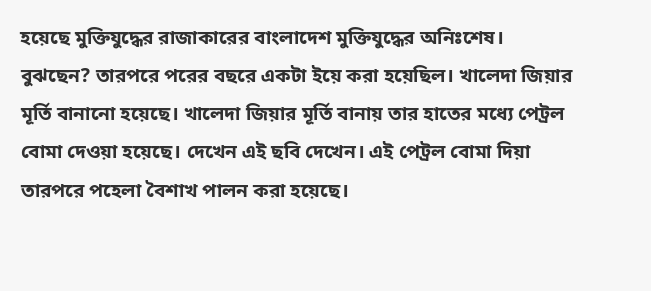হয়েছে মুক্তিযুদ্ধের রাজাকারের বাংলাদেশ মুক্তিযুদ্ধের অনিঃশেষ। বুঝছেন? তারপরে পরের বছরে একটা ইয়ে করা হয়েছিল। খালেদা জিয়ার মূর্তি বানানো হয়েছে। খালেদা জিয়ার মূর্তি বানায় তার হাতের মধ্যে পেট্রল বোমা দেওয়া হয়েছে। দেখেন এই ছবি দেখেন। এই পেট্রল বোমা দিয়া তারপরে পহেলা বৈশাখ পালন করা হয়েছে।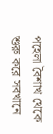পহেলা বৈশাখ থেকে শুরু করে সবখানে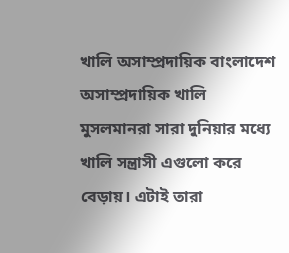খালি অসাম্প্রদায়িক বাংলাদেশ অসাম্প্রদায়িক খালি মুসলমানরা সারা দুনিয়ার মধ্যে খালি সন্ত্রাসী এগুলো করে বেড়ায়। এটাই তারা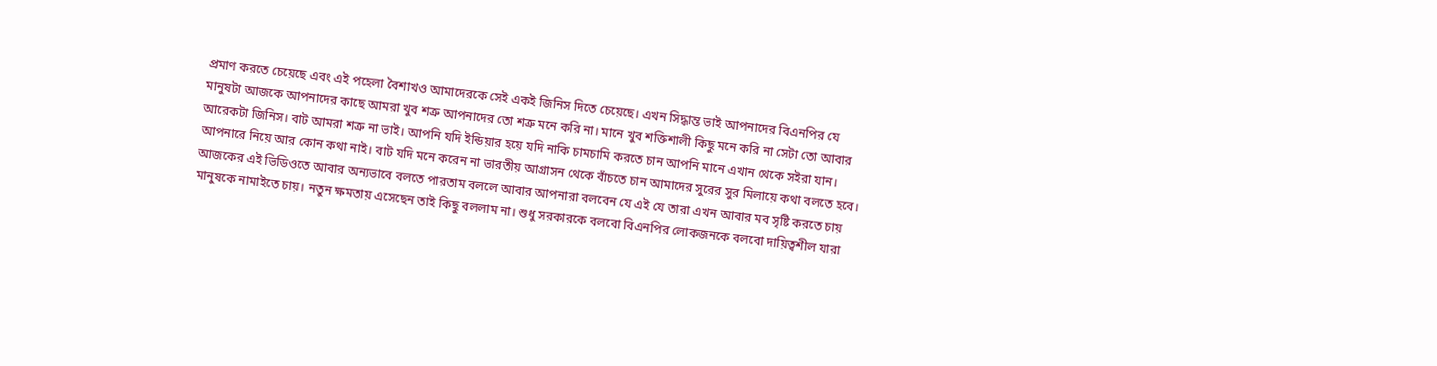প্রমাণ করতে চেয়েছে এবং এই পহেলা বৈশাখও আমাদেরকে সেই একই জিনিস দিতে চেয়েছে। এখন সিদ্ধান্ত ভাই আপনাদের বিএনপির যে মানুষটা আজকে আপনাদের কাছে আমরা খুব শত্রু আপনাদের তো শত্রু মনে করি না। মানে খুব শক্তিশালী কিছু মনে করি না সেটা তো আবার আরেকটা জিনিস। বাট আমরা শত্রু না ভাই। আপনি যদি ইন্ডিয়ার হয়ে যদি নাকি চামচামি করতে চান আপনি মানে এখান থেকে সইরা যান। আপনারে নিয়ে আর কোন কথা নাই। বাট যদি মনে করেন না ভারতীয় আগ্রাসন থেকে বাঁচতে চান আমাদের সুরের সুর মিলায়ে কথা বলতে হবে। আজকের এই ভিডিওতে আবার অন্যভাবে বলতে পারতাম বললে আবার আপনারা বলবেন যে এই যে তারা এখন আবার মব সৃষ্টি করতে চায় মানুষকে নামাইতে চায়। নতুন ক্ষমতায় এসেছেন তাই কিছু বললাম না। শুধু সরকারকে বলবো বিএনপির লোকজনকে বলবো দায়িত্বশীল যারা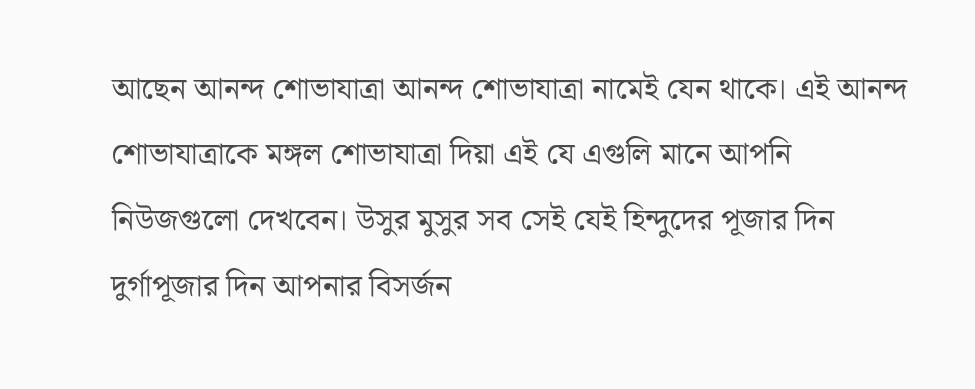আছেন আনন্দ শোভাযাত্রা আনন্দ শোভাযাত্রা নামেই যেন থাকে। এই আনন্দ শোভাযাত্রাকে মঙ্গল শোভাযাত্রা দিয়া এই যে এগুলি মানে আপনি নিউজগুলো দেখবেন। উসুর মুসুর সব সেই যেই হিন্দুদের পূজার দিন দুর্গাপূজার দিন আপনার বিসর্জন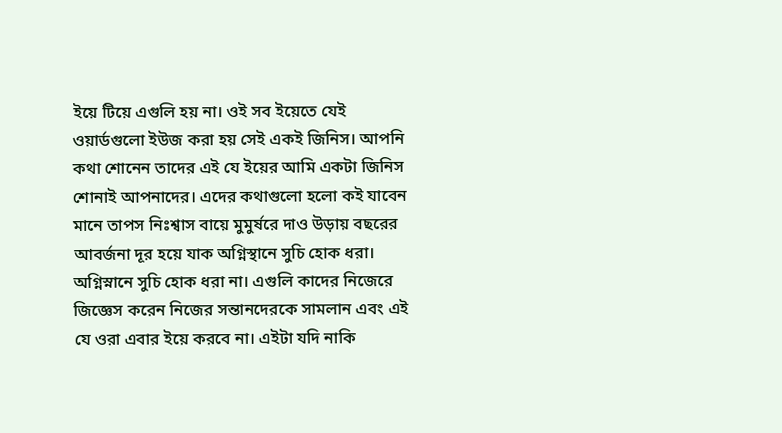ইয়ে টিয়ে এগুলি হয় না। ওই সব ইয়েতে যেই ওয়ার্ডগুলো ইউজ করা হয় সেই একই জিনিস। আপনি কথা শোনেন তাদের এই যে ইয়ের আমি একটা জিনিস শোনাই আপনাদের। এদের কথাগুলো হলো কই যাবেন মানে তাপস নিঃশ্বাস বায়ে মুমুর্ষরে দাও উড়ায় বছরের আবর্জনা দূর হয়ে যাক অগ্নিস্থানে সুচি হোক ধরা। অগ্নিস্নানে সুচি হোক ধরা না। এগুলি কাদের নিজেরে জিজ্ঞেস করেন নিজের সন্তানদেরকে সামলান এবং এই যে ওরা এবার ইয়ে করবে না। এইটা যদি নাকি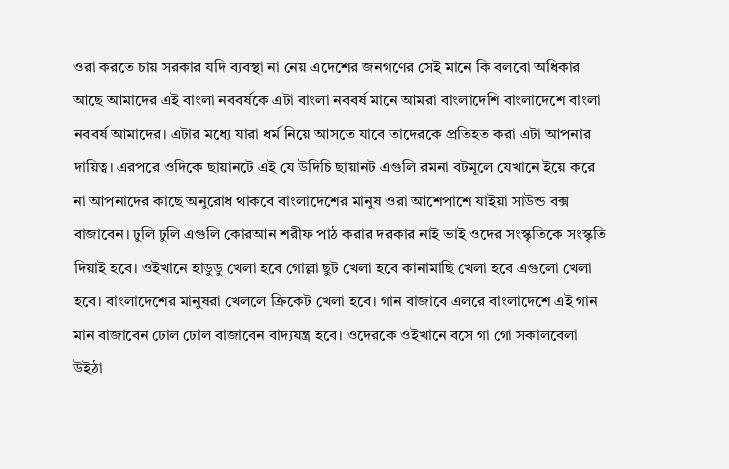ওরা করতে চায় সরকার যদি ব্যবস্থা না নেয় এদেশের জনগণের সেই মানে কি বলবো অধিকার আছে আমাদের এই বাংলা নববর্ষকে এটা বাংলা নববর্ষ মানে আমরা বাংলাদেশি বাংলাদেশে বাংলা নববর্ষ আমাদের। এটার মধ্যে যারা ধর্ম নিয়ে আসতে যাবে তাদেরকে প্রতিহত করা এটা আপনার দায়িত্ব। এরপরে ওদিকে ছায়ানটে এই যে উদিচি ছায়ানট এগুলি রমনা বটমূলে যেখানে ইয়ে করে না আপনাদের কাছে অনুরোধ থাকবে বাংলাদেশের মানুষ ওরা আশেপাশে যাইয়া সাউন্ড বক্স বাজাবেন। ঢুলি ঢুলি এগুলি কোরআন শরীফ পাঠ করার দরকার নাই ভাই ওদের সংস্কৃতিকে সংস্কৃতি দিয়াই হবে। ওইখানে হাডুডু খেলা হবে গোল্লা ছুট খেলা হবে কানামাছি খেলা হবে এগুলো খেলা হবে। বাংলাদেশের মানুষরা খেললে ক্রিকেট খেলা হবে। গান বাজাবে এলরে বাংলাদেশে এই গান মান বাজাবেন ঢোল ঢোল বাজাবেন বাদ্যযন্ত্র হবে। ওদেরকে ওইখানে বসে গা গো সকালবেলা উইঠা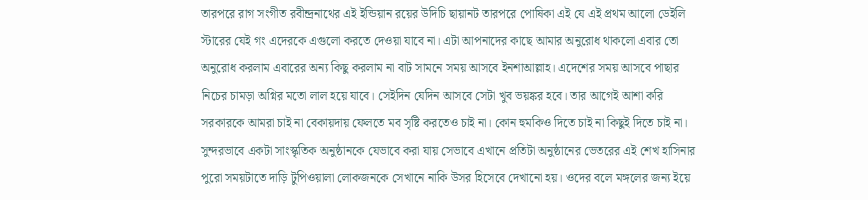তারপরে রাগ সংগীত রবীন্দ্রনাথের এই ইন্ডিয়ান রয়ের উদিচি ছায়ানট তারপরে পোষিকা এই যে এই প্রথম আলো ডেইলি স্টারের যেই গং এদেরকে এগুলো করতে দেওয়া যাবে না। এটা আপনাদের কাছে আমার অনুরোধ থাকলো এবার তো অনুরোধ করলাম এবারের অন্য কিছু করলাম না বাট সামনে সময় আসবে ইনশাআল্লাহ। এদেশের সময় আসবে পাছার নিচের চামড়া অগ্নির মতো লাল হয়ে যাবে। সেইদিন যেদিন আসবে সেটা খুব ভয়ঙ্কর হবে। তার আগেই আশা করি সরকারকে আমরা চাই না বেকায়দায় ফেলতে মব সৃষ্টি করতেও চাই না। কোন হুমকিও দিতে চাই না কিছুই দিতে চাই না। সুন্দরভাবে একটা সাংস্কৃতিক অনুষ্ঠানকে যেভাবে করা যায় সেভাবে এখানে প্রতিটা অনুষ্ঠানের ভেতরের এই শেখ হাসিনার পুরো সময়টাতে দাড়ি টুপিওয়ালা লোকজনকে সেখানে নাকি উসর হিসেবে দেখানো হয়। ওদের বলে মঙ্গলের জন্য ইয়ে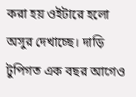করা হয় ওইটারে হলো অসুর দেখাচ্ছে। দাড়ি টুপিগত এক বছর আগেও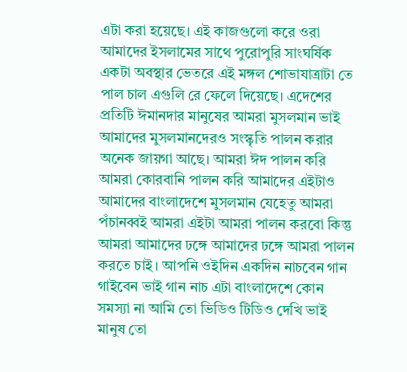এটা করা হয়েছে। এই কাজগুলো করে ওরা আমাদের ইসলামের সাথে পুরোপুরি সাংঘর্ষিক একটা অবস্থার ভেতরে এই মঙ্গল শোভাযাত্রাটা তে পাল চাল এগুলি রে ফেলে দিয়েছে। এদেশের প্রতিটি ঈমানদার মানুষের আমরা মুসলমান ভাই আমাদের মুসলমানদেরও সংস্কৃতি পালন করার অনেক জায়গা আছে। আমরা ঈদ পালন করি আমরা কোরবানি পালন করি আমাদের এইটাও আমাদের বাংলাদেশে মুসলমান যেহেতু আমরা পঁচানব্বই আমরা এইটা আমরা পালন করবো কিন্তু আমরা আমাদের ঢঙ্গে আমাদের ঢঙ্গে আমরা পালন করতে চাই। আপনি ওইদিন একদিন নাচবেন গান গাইবেন ভাই গান নাচ এটা বাংলাদেশে কোন সমস্যা না আমি তো ভিডিও টিডিও দেখি ভাই মানুষ তো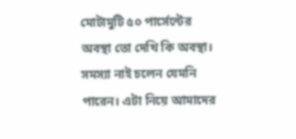মোটামুটি ৫০ পার্সেন্টের অবস্থা তো দেখি কি অবস্থা। সমস্যা নাই চলেন যেমনি পারেন। এটা নিয়ে আমাদের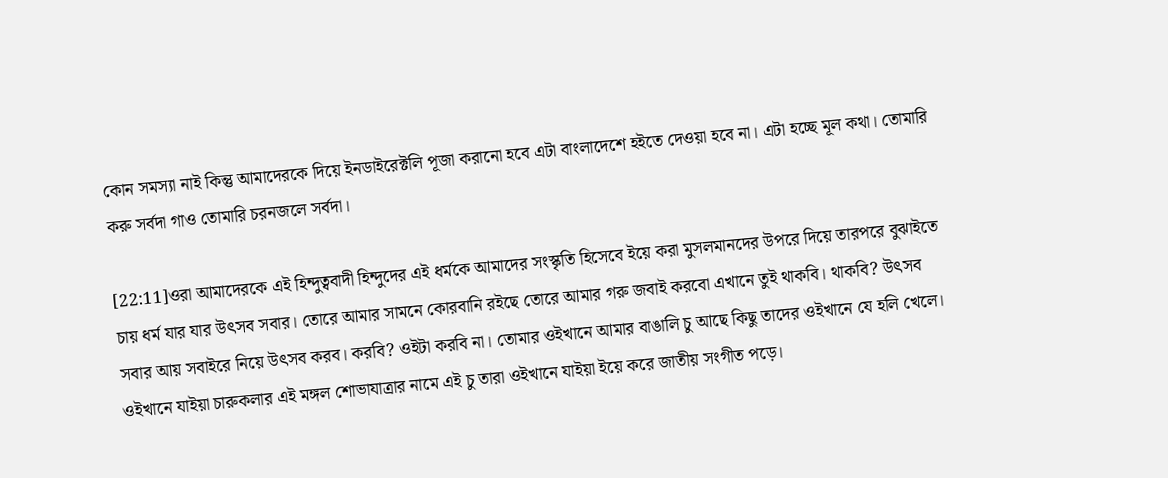কোন সমস্যা নাই কিন্তু আমাদেরকে দিয়ে ইনডাইরেক্টলি পূজা করানো হবে এটা বাংলাদেশে হইতে দেওয়া হবে না। এটা হচ্ছে মূল কথা। তোমারি করু সর্বদা গাও তোমারি চরনজলে সর্বদা।

[22:11]ওরা আমাদেরকে এই হিন্দুত্ববাদী হিন্দুদের এই ধর্মকে আমাদের সংস্কৃতি হিসেবে ইয়ে করা মুসলমানদের উপরে দিয়ে তারপরে বুঝাইতে চায় ধর্ম যার যার উৎসব সবার। তোরে আমার সামনে কোরবানি রইছে তোরে আমার গরু জবাই করবো এখানে তুই থাকবি। থাকবি? উৎসব সবার আয় সবাইরে নিয়ে উৎসব করব। করবি? ওইটা করবি না। তোমার ওইখানে আমার বাঙালি চু আছে কিছু তাদের ওইখানে যে হলি খেলে। ওইখানে যাইয়া চারুকলার এই মঙ্গল শোভাযাত্রার নামে এই চু তারা ওইখানে যাইয়া ইয়ে করে জাতীয় সংগীত পড়ে।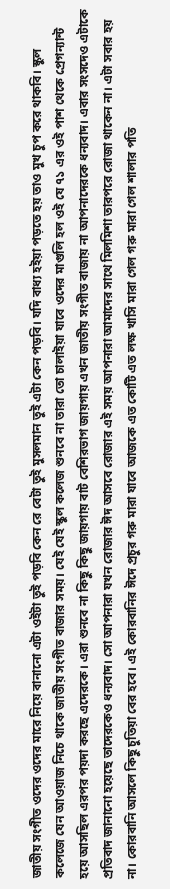জাতীয় সংগীত ওদের ওদের মারে নিয়ে বানানো এটা ওইটা তুই পড়বি কেন রে বেটা তুই মুসলমান তুই এটা কেন পড়বি। যদি বাধ্য হইয়া পড়তে হয় তাও মুখ চুপ করে থাকবি। স্কুল কলেজে যেন আওয়াজ নিচে থাকে জাতীয় সংগীত বাজার সময়। যেই যেই স্কুল কলেজ শুনবে না তারা তো চালাইয়া যাবে ওদের মাগুলি হল ওই যে ৭১ এর ওই পাশ থেকে প্রেগন্যান্ট হয়ে আসছিল এরপর পয়দা করছে এদেরকে। এরা শুনবে না কিছু কিছু জায়গায় বাট বেশিরভাগ জায়গায় এখন জাতীয় সংগীত বাজায় না আপনাদেরকে ধন্যবাদ। এবার সংসদেও এটাকে প্রতিবাদ জানানো হয়েছে তাদেরকেও ধন্যবাদ। সো আপনারা যখন রোজার ঈদ আসবে রোজার এই সময় আপনারা আমাদের সাথে মিলমিশা তারপরে রোজা থাকেন না। এটা সবার হয় না। কোরবানি আসলে কিছু চুতিয়া বের হবে। এই কোরবানির ঈদে প্রচুর গরু মারা যাবে আজকে এত কোটি এত লক্ষ খাসি মারা গেল গরু মারা গেল শালার পতি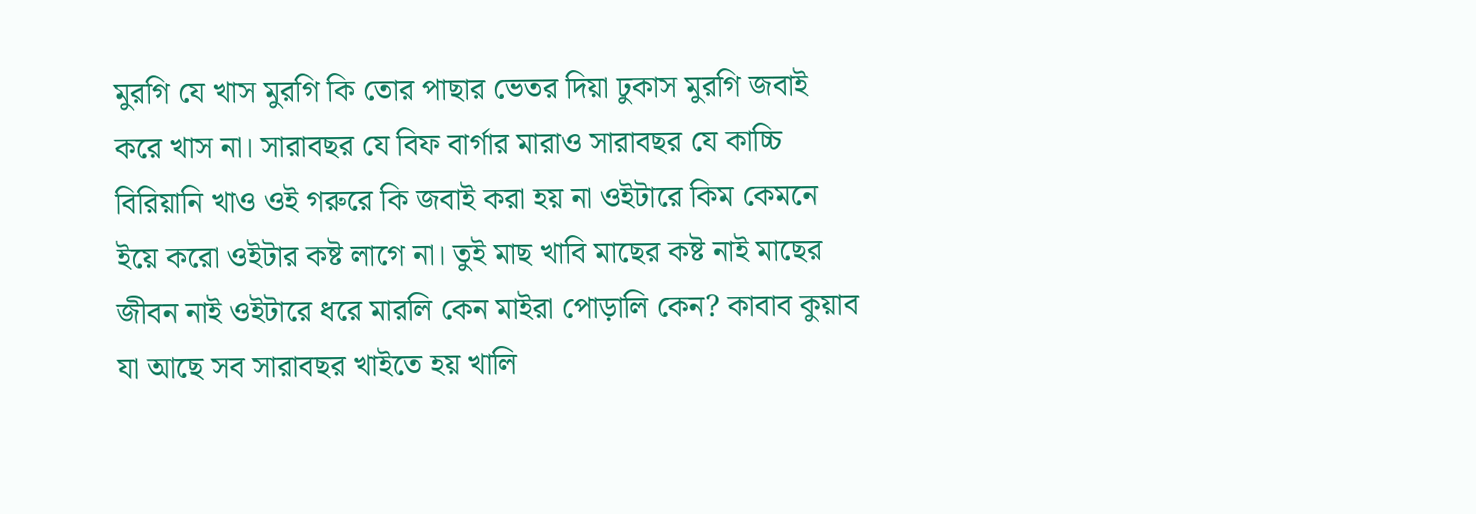মুরগি যে খাস মুরগি কি তোর পাছার ভেতর দিয়া ঢুকাস মুরগি জবাই করে খাস না। সারাবছর যে বিফ বার্গার মারাও সারাবছর যে কাচ্চি বিরিয়ানি খাও ওই গরুরে কি জবাই করা হয় না ওইটারে কিম কেমনে ইয়ে করো ওইটার কষ্ট লাগে না। তুই মাছ খাবি মাছের কষ্ট নাই মাছের জীবন নাই ওইটারে ধরে মারলি কেন মাইরা পোড়ালি কেন? কাবাব কুয়াব যা আছে সব সারাবছর খাইতে হয় খালি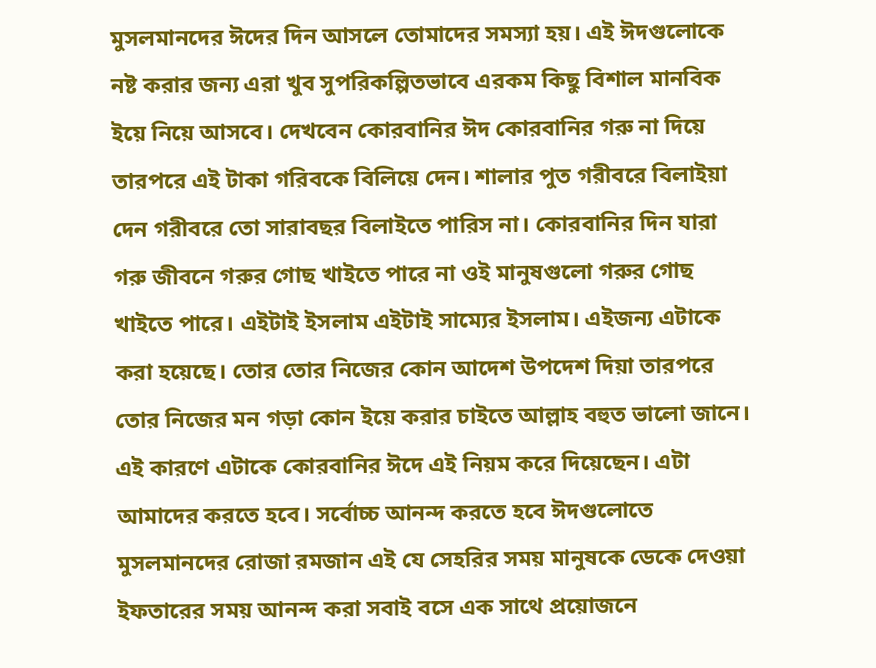মুসলমানদের ঈদের দিন আসলে তোমাদের সমস্যা হয়। এই ঈদগুলোকে নষ্ট করার জন্য এরা খুব সুপরিকল্পিতভাবে এরকম কিছু বিশাল মানবিক ইয়ে নিয়ে আসবে। দেখবেন কোরবানির ঈদ কোরবানির গরু না দিয়ে তারপরে এই টাকা গরিবকে বিলিয়ে দেন। শালার পুত গরীবরে বিলাইয়া দেন গরীবরে তো সারাবছর বিলাইতে পারিস না। কোরবানির দিন যারা গরু জীবনে গরুর গোছ খাইতে পারে না ওই মানুষগুলো গরুর গোছ খাইতে পারে। এইটাই ইসলাম এইটাই সাম্যের ইসলাম। এইজন্য এটাকে করা হয়েছে। তোর তোর নিজের কোন আদেশ উপদেশ দিয়া তারপরে তোর নিজের মন গড়া কোন ইয়ে করার চাইতে আল্লাহ বহুত ভালো জানে। এই কারণে এটাকে কোরবানির ঈদে এই নিয়ম করে দিয়েছেন। এটা আমাদের করতে হবে। সর্বোচ্চ আনন্দ করতে হবে ঈদগুলোতে মুসলমানদের রোজা রমজান এই যে সেহরির সময় মানুষকে ডেকে দেওয়া ইফতারের সময় আনন্দ করা সবাই বসে এক সাথে প্রয়োজনে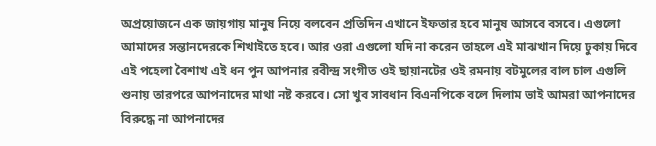অপ্রয়োজনে এক জায়গায় মানুষ নিয়ে বলবেন প্রতিদিন এখানে ইফতার হবে মানুষ আসবে বসবে। এগুলো আমাদের সন্তানদেরকে শিখাইতে হবে। আর ওরা এগুলো যদি না করেন তাহলে এই মাঝখান দিয়ে ঢুকায় দিবে এই পহেলা বৈশাখ এই ধন পুন আপনার রবীন্দ্র সংগীত ওই ছায়ানটের ওই রমনায় বটমুলের বাল চাল এগুলি শুনায় তারপরে আপনাদের মাথা নষ্ট করবে। সো খুব সাবধান বিএনপিকে বলে দিলাম ভাই আমরা আপনাদের বিরুদ্ধে না আপনাদের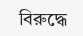বিরুদ্ধে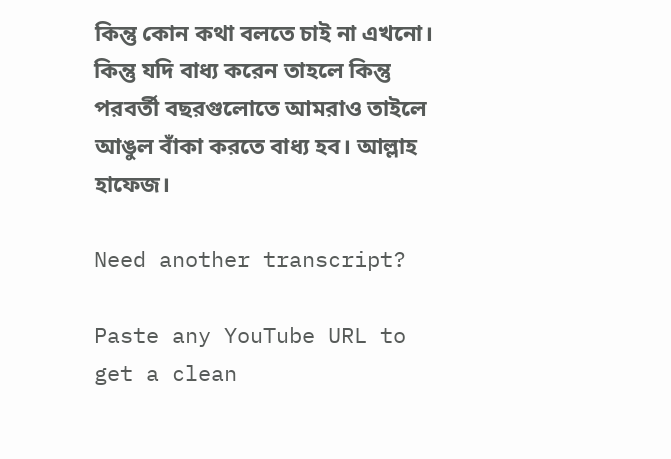কিন্তু কোন কথা বলতে চাই না এখনো। কিন্তু যদি বাধ্য করেন তাহলে কিন্তু পরবর্তী বছরগুলোতে আমরাও তাইলে আঙুল বাঁকা করতে বাধ্য হব। আল্লাহ হাফেজ।

Need another transcript?

Paste any YouTube URL to get a clean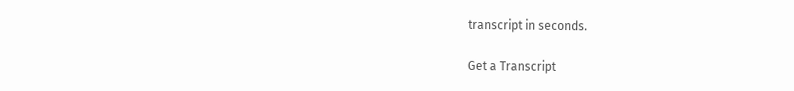transcript in seconds.

Get a Transcript